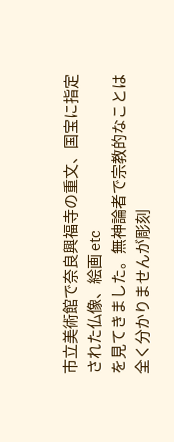市立美術館で奈良興福寺の重文、国宝に指定された仏像、絵画 etc
を見てきました。無神論者で宗教的なことは全く分かりませんが彫刻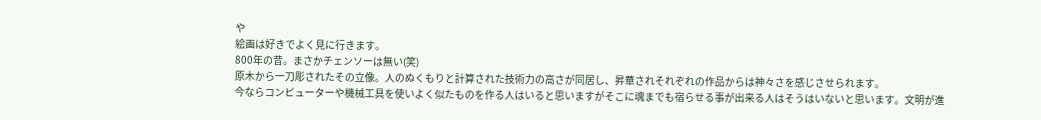や
絵画は好きでよく見に行きます。
800年の昔。まさかチェンソーは無い(笑)
原木から一刀彫されたその立像。人のぬくもりと計算された技術力の高さが同居し、昇華されそれぞれの作品からは神々さを感じさせられます。
今ならコンピューターや機械工具を使いよく似たものを作る人はいると思いますがそこに魂までも宿らせる事が出来る人はそうはいないと思います。文明が進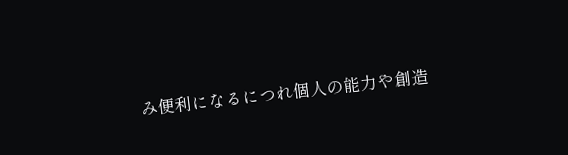み便利になるにつれ個人の能力や創造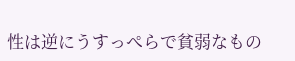性は逆にうすっぺらで貧弱なもの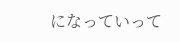になっていって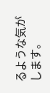るような気がします。